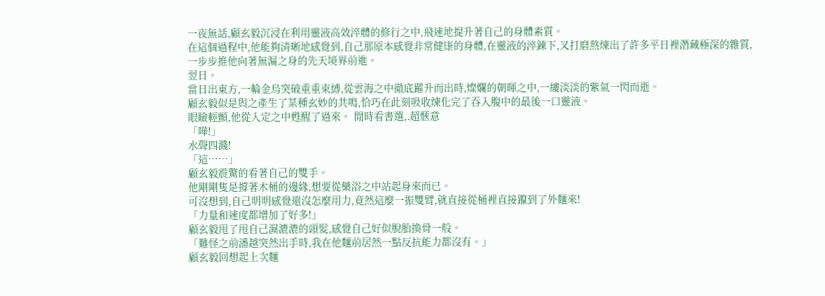一夜無話,顧玄毅沉浸在利用靈液高效淬體的修行之中,飛速地提升著自己的身體素質。
在這個過程中,他能夠清晰地感覺到,自己那原本感覺非常健康的身體,在靈液的淬鍊下,又打磨熬煉出了許多平日裡潛藏極深的雜質,一步步推他向著無漏之身的先天境界前進。
翌日。
當日出東方,一輪金烏突破重重束縛,從雲海之中徹底躍升而出時,燦爛的朝暉之中,一縷淡淡的紫氣一閃而逝。
顧玄毅似是與之產生了某種玄妙的共鳴,恰巧在此刻吸收煉化完了吞入腹中的最後一口靈液。
眼瞼輕顫,他從入定之中甦醒了過來。 閒時看書選,.超愜意
「嘩!」
水聲四濺!
「這……」
顧玄毅震驚的看著自己的雙手。
他剛剛隻是撐著木桶的邊緣,想要從藥浴之中站起身來而已。
可沒想到,自己明明感覺還沒怎麼用力,竟然這麼一振雙臂,就直接從桶裡直接躥到了外麵來!
「力量和速度都增加了好多!」
顧玄毅甩了甩自己濕漉漉的頭髮,感覺自己好似脫胎換骨一般。
「難怪之前潘越突然出手時,我在他麵前居然一點反抗能力都沒有。」
顧玄毅回想起上次麵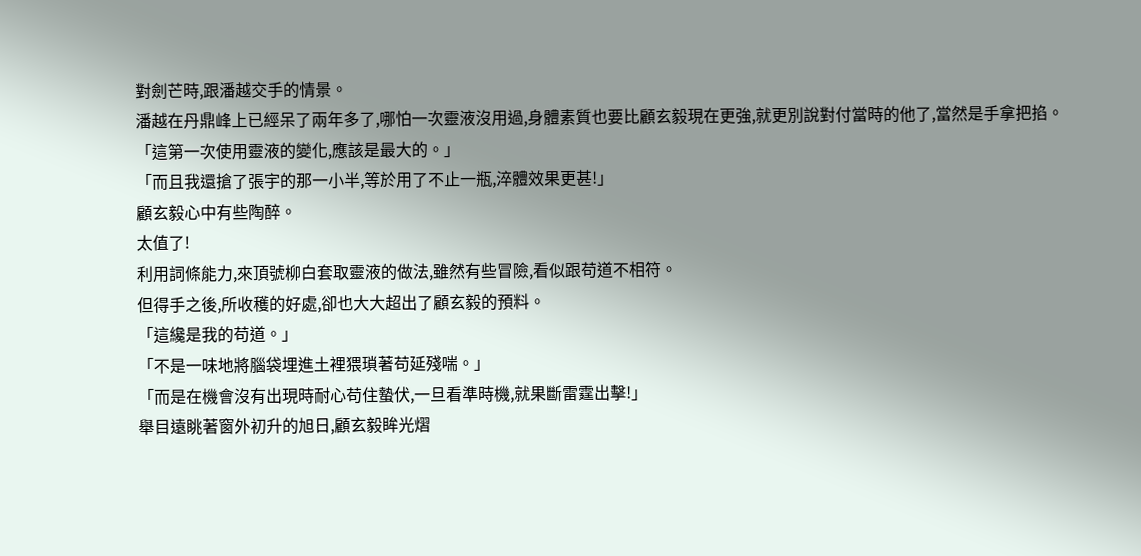對劍芒時,跟潘越交手的情景。
潘越在丹鼎峰上已經呆了兩年多了,哪怕一次靈液沒用過,身體素質也要比顧玄毅現在更強,就更別說對付當時的他了,當然是手拿把掐。
「這第一次使用靈液的變化,應該是最大的。」
「而且我還搶了張宇的那一小半,等於用了不止一瓶,淬體效果更甚!」
顧玄毅心中有些陶醉。
太值了!
利用詞條能力,來頂號柳白套取靈液的做法,雖然有些冒險,看似跟苟道不相符。
但得手之後,所收穫的好處,卻也大大超出了顧玄毅的預料。
「這纔是我的苟道。」
「不是一味地將腦袋埋進土裡猥瑣著苟延殘喘。」
「而是在機會沒有出現時耐心苟住蟄伏,一旦看準時機,就果斷雷霆出擊!」
舉目遠眺著窗外初升的旭日,顧玄毅眸光熠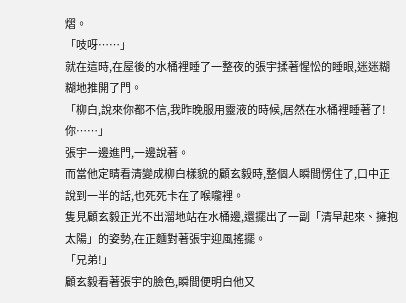熠。
「吱呀……」
就在這時,在屋後的水桶裡睡了一整夜的張宇揉著惺忪的睡眼,迷迷糊糊地推開了門。
「柳白,說來你都不信,我昨晚服用靈液的時候,居然在水桶裡睡著了!你……」
張宇一邊進門,一邊說著。
而當他定睛看清變成柳白樣貌的顧玄毅時,整個人瞬間愣住了,口中正說到一半的話,也死死卡在了喉嚨裡。
隻見顧玄毅正光不出溜地站在水桶邊,還擺出了一副「清早起來、擁抱太陽」的姿勢,在正麵對著張宇迎風搖擺。
「兄弟!」
顧玄毅看著張宇的臉色,瞬間便明白他又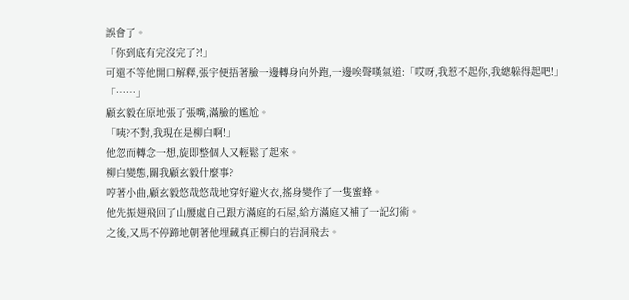誤會了。
「你到底有完沒完了?!」
可還不等他開口解釋,張宇便捂著臉一邊轉身向外跑,一邊唉聲嘆氣道:「哎呀,我惹不起你,我總躲得起吧!」
「……」
顧玄毅在原地張了張嘴,滿臉的尷尬。
「咦?不對,我現在是柳白啊!」
他忽而轉念一想,旋即整個人又輕鬆了起來。
柳白變態,關我顧玄毅什麼事?
哼著小曲,顧玄毅悠哉悠哉地穿好避火衣,搖身變作了一隻蜜蜂。
他先振翅飛回了山腰處自己跟方滿庭的石屋,給方滿庭又補了一記幻術。
之後,又馬不停蹄地朝著他埋藏真正柳白的岩洞飛去。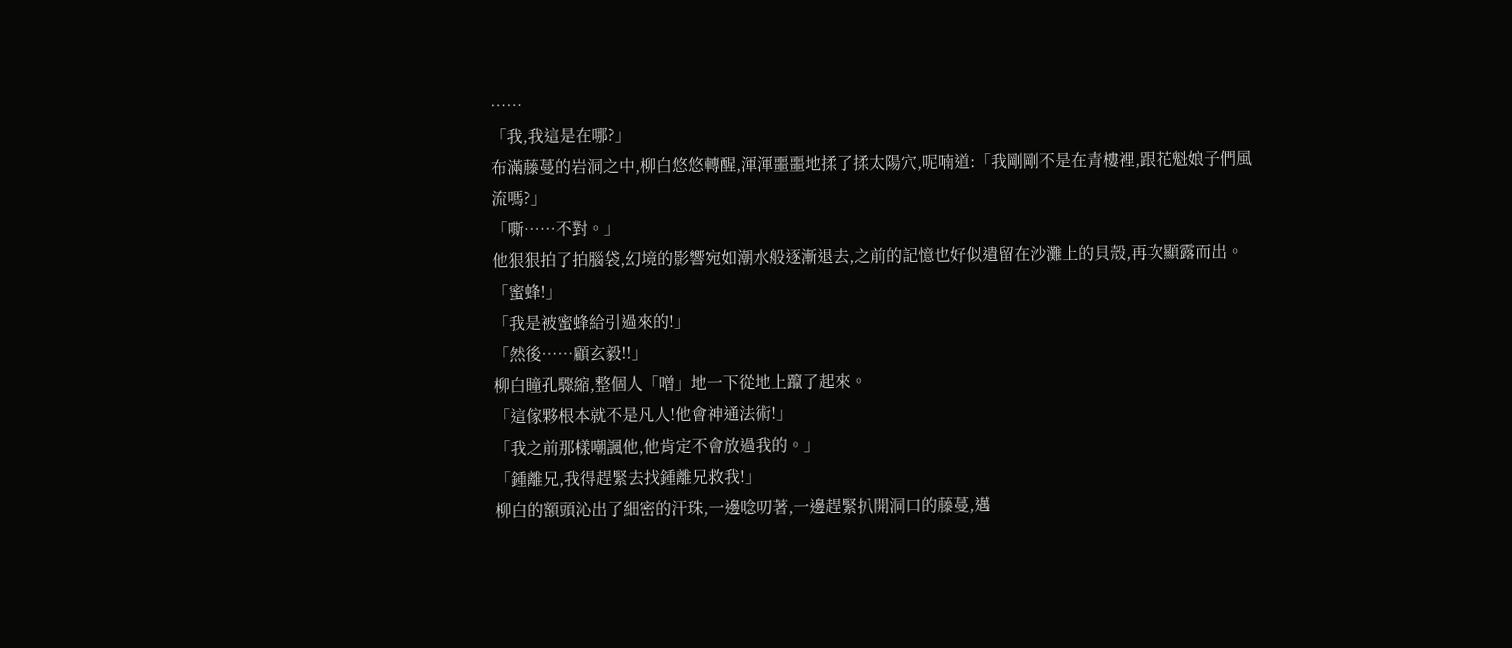……
「我,我這是在哪?」
布滿藤蔓的岩洞之中,柳白悠悠轉醒,渾渾噩噩地揉了揉太陽穴,呢喃道:「我剛剛不是在青樓裡,跟花魁娘子們風流嗎?」
「嘶……不對。」
他狠狠拍了拍腦袋,幻境的影響宛如潮水般逐漸退去,之前的記憶也好似遺留在沙灘上的貝殼,再次顯露而出。
「蜜蜂!」
「我是被蜜蜂給引過來的!」
「然後……顧玄毅!!」
柳白瞳孔驟縮,整個人「噌」地一下從地上躥了起來。
「這傢夥根本就不是凡人!他會神通法術!」
「我之前那樣嘲諷他,他肯定不會放過我的。」
「鍾離兄,我得趕緊去找鍾離兄救我!」
柳白的額頭沁出了細密的汗珠,一邊唸叨著,一邊趕緊扒開洞口的藤蔓,邁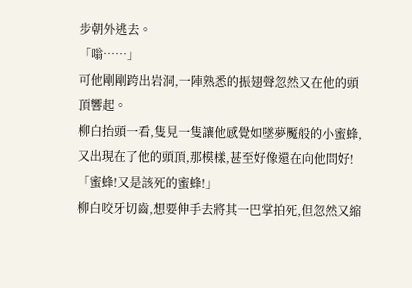步朝外逃去。
「嗡……」
可他剛剛跨出岩洞,一陣熟悉的振翅聲忽然又在他的頭頂響起。
柳白抬頭一看,隻見一隻讓他感覺如墜夢魘般的小蜜蜂,又出現在了他的頭頂,那模樣,甚至好像還在向他問好!
「蜜蜂!又是該死的蜜蜂!」
柳白咬牙切齒,想要伸手去將其一巴掌拍死,但忽然又縮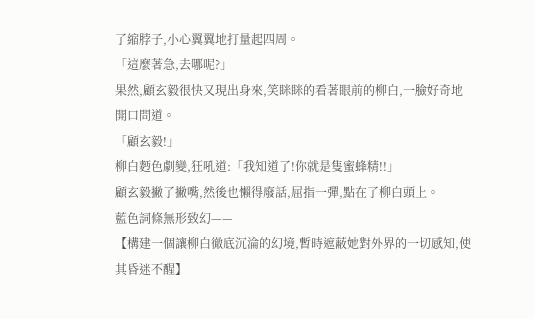了縮脖子,小心翼翼地打量起四周。
「這麼著急,去哪呢?」
果然,顧玄毅很快又現出身來,笑眯眯的看著眼前的柳白,一臉好奇地開口問道。
「顧玄毅!」
柳白麪色劇變,狂吼道:「我知道了!你就是隻蜜蜂精!!」
顧玄毅撇了撇嘴,然後也懶得廢話,屈指一彈,點在了柳白頭上。
藍色詞條無形致幻——
【構建一個讓柳白徹底沉淪的幻境,暫時遮蔽她對外界的一切感知,使其昏迷不醒】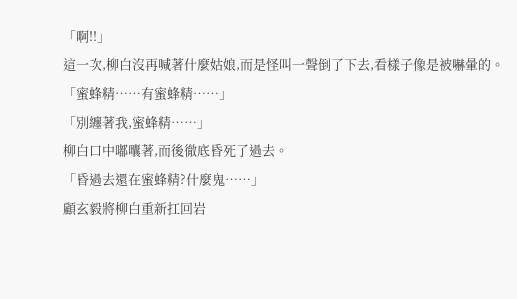「啊!!」
這一次,柳白沒再喊著什麼姑娘,而是怪叫一聲倒了下去,看樣子像是被嚇暈的。
「蜜蜂精……有蜜蜂精……」
「別纏著我,蜜蜂精……」
柳白口中嘟囔著,而後徹底昏死了過去。
「昏過去還在蜜蜂精?什麼鬼……」
顧玄毅將柳白重新扛回岩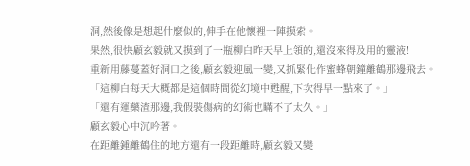洞,然後像是想起什麼似的,伸手在他懷裡一陣摸索。
果然,很快顧玄毅就又摸到了一瓶柳白昨天早上領的,還沒來得及用的靈液!
重新用藤蔓蓋好洞口之後,顧玄毅迎風一變,又抓緊化作蜜蜂朝鐘離鶴那邊飛去。
「這柳白每天大概都是這個時間從幻境中甦醒,下次得早一點來了。」
「還有運藥渣那邊,我假裝傷病的幻術也瞞不了太久。」
顧玄毅心中沉吟著。
在距離鍾離鶴住的地方還有一段距離時,顧玄毅又變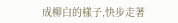成柳白的樣子,快步走著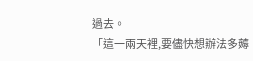過去。
「這一兩天裡,要儘快想辦法多薅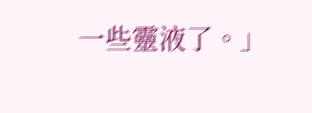一些靈液了。」